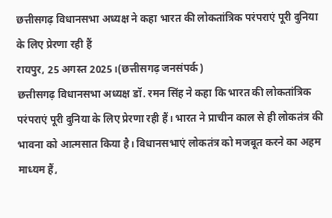छत्तीसगढ़ विधानसभा अध्यक्ष ने कहा भारत की लोकतांत्रिक परंपराएं पूरी दुनिया के लिए प्रेरणा रही हैं
रायपुर, 25 अगस्त 2025।(छत्तीसगढ़ जनसंपर्क)
छत्तीसगढ़ विधानसभा अध्यक्ष डॉ. रमन सिंह ने कहा कि भारत की लोकतांत्रिक परंपराएं पूरी दुनिया के लिए प्रेरणा रही हैं। भारत ने प्राचीन काल से ही लोकतंत्र की भावना को आत्मसात किया है। विधानसभाएं लोकतंत्र को मजबूत करने का अहम माध्यम हैं,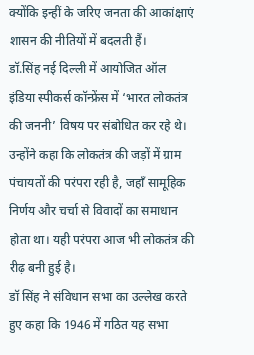क्योंकि इन्हीं के जरिए जनता की आकांक्षाएं शासन की नीतियों में बदलती हैं।
डॉ.सिंह नई दिल्ली में आयोजित ऑल इंडिया स्पीकर्स कॉन्फ्रेंस में ‘भारत लोकतंत्र की जननी’ विषय पर संबोधित कर रहे थे। उन्होंने कहा कि लोकतंत्र की जड़ों में ग्राम पंचायतों की परंपरा रही है, जहाँ सामूहिक निर्णय और चर्चा से विवादों का समाधान होता था। यही परंपरा आज भी लोकतंत्र की रीढ़ बनी हुई है।
डॉ सिंह ने संविधान सभा का उल्लेख करते हुए कहा कि 1946 में गठित यह सभा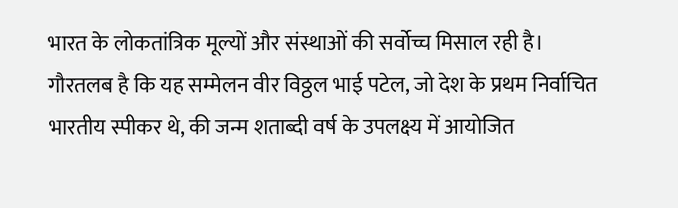भारत के लोकतांत्रिक मूल्यों और संस्थाओं की सर्वोच्च मिसाल रही है।
गौरतलब है कि यह सम्मेलन वीर विठ्ठल भाई पटेल, जो देश के प्रथम निर्वाचित भारतीय स्पीकर थे, की जन्म शताब्दी वर्ष के उपलक्ष्य में आयोजित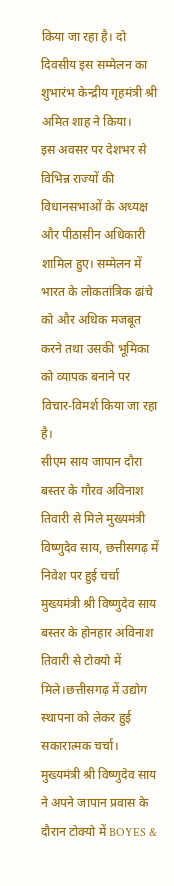किया जा रहा है। दो दिवसीय इस सम्मेलन का शुभारंभ केन्द्रीय गृहमंत्री श्री अमित शाह ने किया।
इस अवसर पर देशभर से विभिन्न राज्यों की विधानसभाओं के अध्यक्ष और पीठासीन अधिकारी शामिल हुए। सम्मेलन में भारत के लोकतांत्रिक ढांचे को और अधिक मजबूत करने तथा उसकी भूमिका को व्यापक बनाने पर विचार-विमर्श किया जा रहा है।
सीएम साय जापान दौरा
बस्तर के गौरव अविनाश तिवारी से मिले मुख्यमंत्री विष्णुदेव साय, छत्तीसगढ़ में निवेश पर हुई चर्चा
मुख्यमंत्री श्री विष्णुदेव साय बस्तर के होनहार अविनाश तिवारी से टोक्यो में मिले।छत्तीसगढ़ में उद्योग स्थापना को लेकर हुई सकारात्मक चर्चा।
मुख्यमंत्री श्री विष्णुदेव साय ने अपने जापान प्रवास के दौरान टोक्यो में BOYES &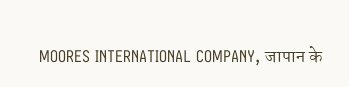MOORES INTERNATIONAL COMPANY, जापान के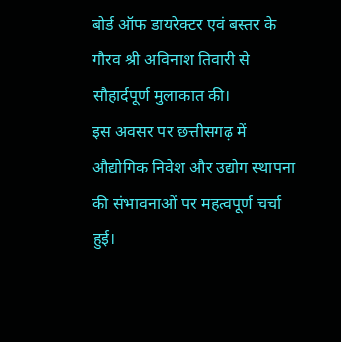बोर्ड ऑफ डायरेक्टर एवं बस्तर के गौरव श्री अविनाश तिवारी से सौहार्दपूर्ण मुलाकात की।
इस अवसर पर छत्तीसगढ़ में औद्योगिक निवेश और उद्योग स्थापना की संभावनाओं पर महत्वपूर्ण चर्चा हुई।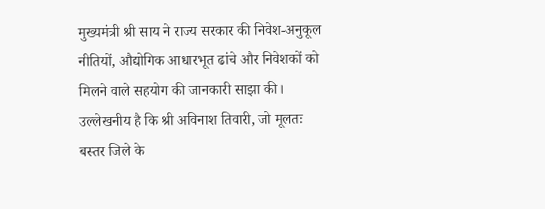मुख्यमंत्री श्री साय ने राज्य सरकार की निवेश-अनुकूल नीतियों, औद्योगिक आधारभूत ढांचे और निवेशकों को मिलने वाले सहयोग की जानकारी साझा की।
उल्लेखनीय है कि श्री अविनाश तिवारी, जो मूलतः बस्तर जिले के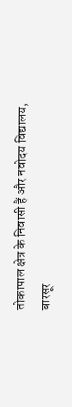तोकापाल क्षेत्र के निवासी हैं और नवोदय विद्यालय, बारसूर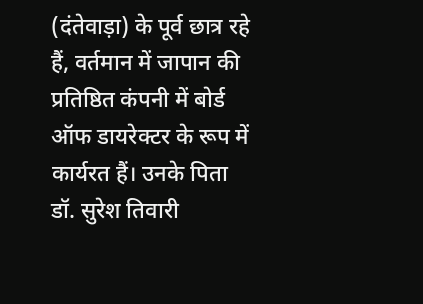(दंतेवाड़ा) के पूर्व छात्र रहे हैं, वर्तमान में जापान की प्रतिष्ठित कंपनी में बोर्ड ऑफ डायरेक्टर के रूप में कार्यरत हैं। उनके पिता डॉ. सुरेश तिवारी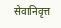सेवानिवृत्त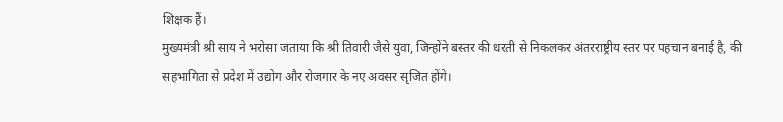शिक्षक हैं।
मुख्यमंत्री श्री साय ने भरोसा जताया कि श्री तिवारी जैसे युवा, जिन्होंने बस्तर की धरती से निकलकर अंतरराष्ट्रीय स्तर पर पहचान बनाई है, की सहभागिता से प्रदेश में उद्योग और रोजगार के नए अवसर सृजित होंगे।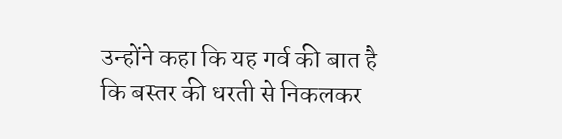उन्होंने कहा कि यह गर्व की बात है कि बस्तर की धरती से निकलकर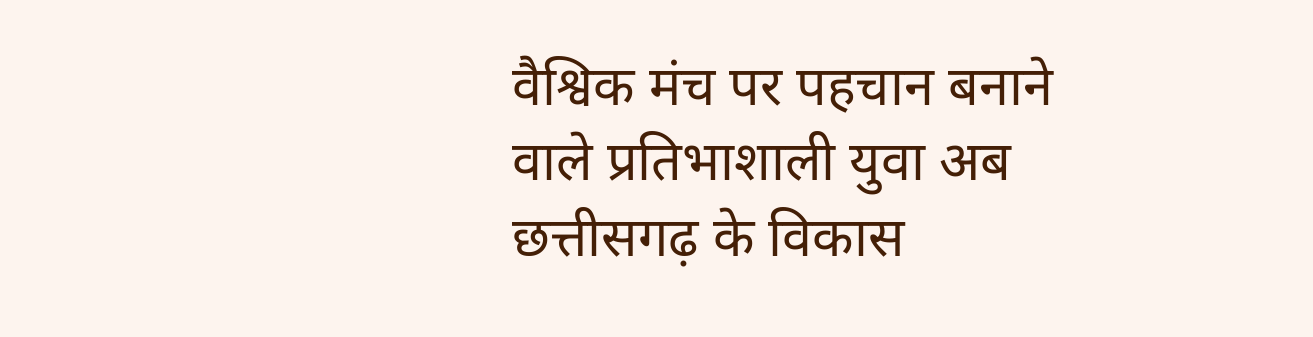वैश्विक मंच पर पहचान बनाने वाले प्रतिभाशाली युवा अब छत्तीसगढ़ के विकास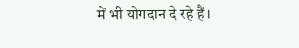में भी योगदान दे रहे हैं।